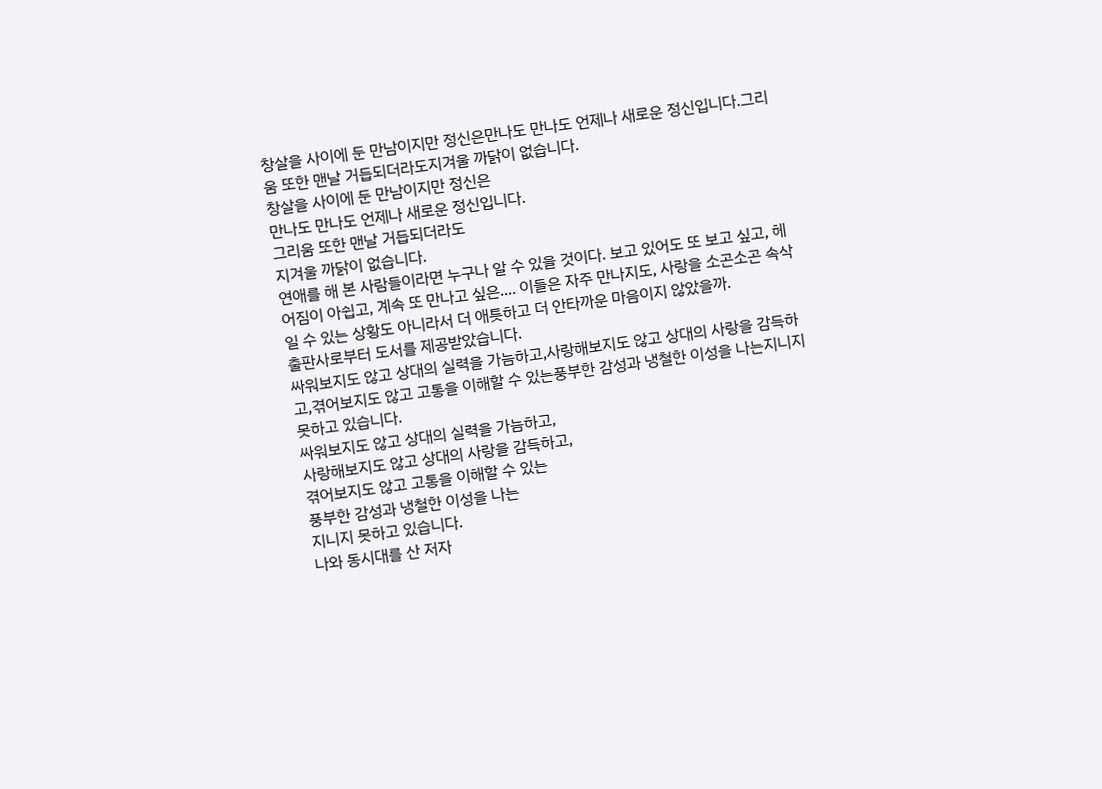창살을 사이에 둔 만남이지만 정신은만나도 만나도 언제나 새로운 정신입니다.그리움 또한 맨날 거듭되더라도지겨울 까닭이 없습니다.
창살을 사이에 둔 만남이지만 정신은
만나도 만나도 언제나 새로운 정신입니다.
그리움 또한 맨날 거듭되더라도
지겨울 까닭이 없습니다.
연애를 해 본 사람들이라면 누구나 알 수 있을 것이다. 보고 있어도 또 보고 싶고, 헤어짐이 아쉽고, 계속 또 만나고 싶은.... 이들은 자주 만나지도, 사랑을 소곤소곤 속삭일 수 있는 상황도 아니라서 더 애틋하고 더 안타까운 마음이지 않았을까.
출판사로부터 도서를 제공받았습니다.
싸워보지도 않고 상대의 실력을 가늠하고,사랑해보지도 않고 상대의 사랑을 감득하고,겪어보지도 않고 고통을 이해할 수 있는풍부한 감성과 냉철한 이성을 나는지니지 못하고 있습니다.
싸워보지도 않고 상대의 실력을 가늠하고,
사랑해보지도 않고 상대의 사랑을 감득하고,
겪어보지도 않고 고통을 이해할 수 있는
풍부한 감성과 냉철한 이성을 나는
지니지 못하고 있습니다.
나와 동시대를 산 저자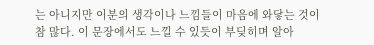는 아니지만 이분의 생각이나 느낌들이 마음에 와닿는 것이 참 많다. 이 문장에서도 느낄 수 있듯이 부딪히며 알아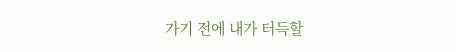가기 전에 내가 터득할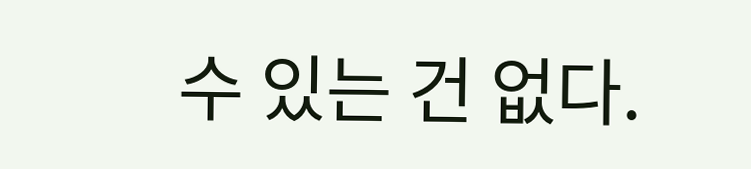수 있는 건 없다.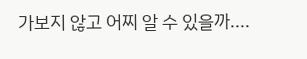가보지 않고 어찌 알 수 있을까....